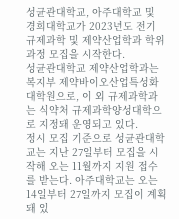성균관대학교, 아주대학교 및 경희대학교가 2023년도 전기 규제과학 및 제약산업학과 학위과정 모집을 시작한다.
성균관대학교 제약산업학과는 복지부 제약바이오산업특성화대학원으로, 이 외 규제과학과는 식약처 규제과학양성대학으로 지정돼 운영되고 있다.
정시 모집 기준으로 성균관대학교는 지난 27일부터 모집을 시작해 오는 11월까지 지원 접수를 받는다. 아주대학교는 오는 14일부터 27일까지 모집이 계획돼 있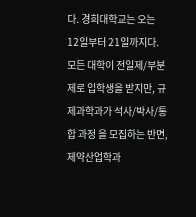다. 경희대학교는 오는 12일부터 21일까지다.
모든 대학이 전일제/부분제로 입학생을 받지만, 규제과학과가 석사/박사/통합 과정 을 모집하는 반면, 제약산업학과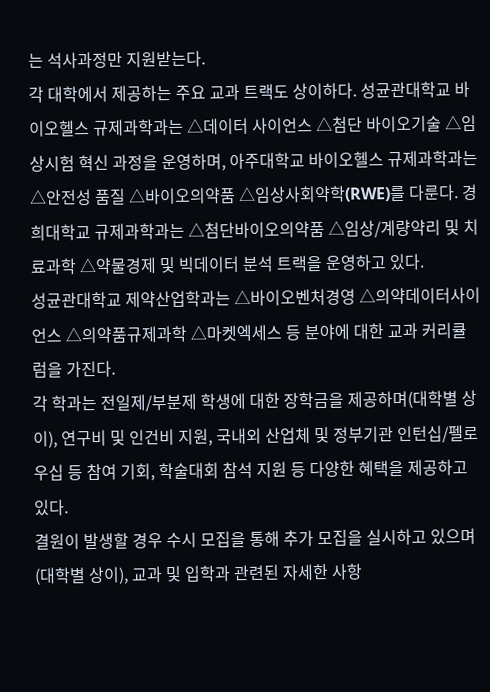는 석사과정만 지원받는다.
각 대학에서 제공하는 주요 교과 트랙도 상이하다. 성균관대학교 바이오헬스 규제과학과는 △데이터 사이언스 △첨단 바이오기술 △임상시험 혁신 과정을 운영하며, 아주대학교 바이오헬스 규제과학과는 △안전성 품질 △바이오의약품 △임상사회약학(RWE)를 다룬다. 경희대학교 규제과학과는 △첨단바이오의약품 △임상/계량약리 및 치료과학 △약물경제 및 빅데이터 분석 트랙을 운영하고 있다.
성균관대학교 제약산업학과는 △바이오벤처경영 △의약데이터사이언스 △의약품규제과학 △마켓엑세스 등 분야에 대한 교과 커리큘럼을 가진다.
각 학과는 전일제/부분제 학생에 대한 장학금을 제공하며(대학별 상이), 연구비 및 인건비 지원, 국내외 산업체 및 정부기관 인턴십/펠로우십 등 참여 기회, 학술대회 참석 지원 등 다양한 혜택을 제공하고 있다.
결원이 발생할 경우 수시 모집을 통해 추가 모집을 실시하고 있으며(대학별 상이), 교과 및 입학과 관련된 자세한 사항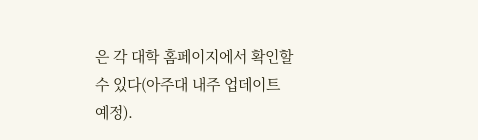은 각 대학 홈페이지에서 확인할 수 있다(아주대 내주 업데이트 예정).